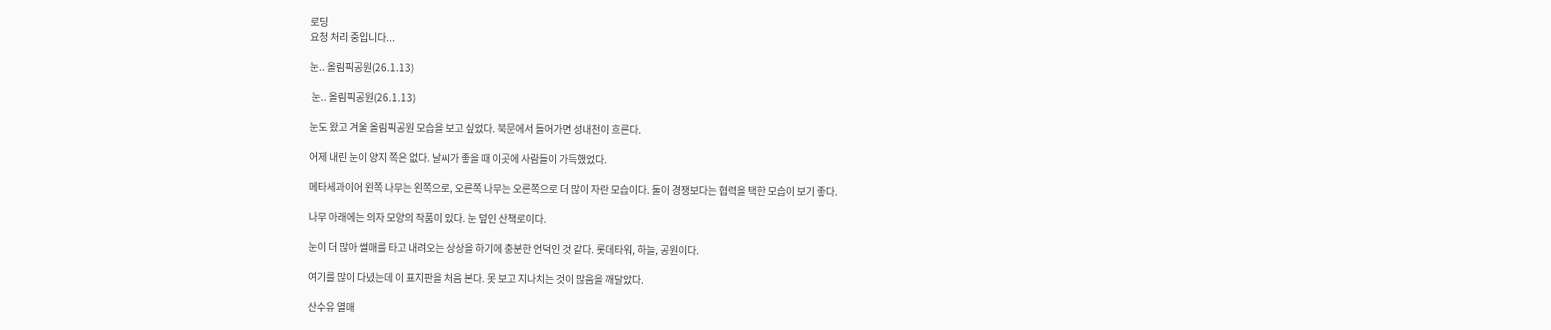로딩
요청 처리 중입니다...

눈.. 올림픽공원(26.1.13)

 눈.. 올림픽공원(26.1.13)

눈도 왔고 겨울 올림픽공원 모습을 보고 싶었다. 북문에서 들어가면 성내천이 흐른다.

어제 내린 눈이 양지 쪽은 없다. 날씨가 좋을 때 이곳에 사람들이 가득했었다.

메타세과이어 왼쪽 나무는 왼쪽으로, 오른쪽 나무는 오른쪽으로 더 많이 자란 모습이다. 둘이 경쟁보다는 협력을 택한 모습이 보기 좋다.

나무 아래에는 의자 모양의 작품이 있다. 눈 덮인 산책로이다.

눈이 더 많아 썰매를 타고 내려오는 상상을 하기에 충분한 언덕인 것 같다. 롯데타워, 하늘, 공원이다.

여기를 많이 다녔는데 이 표지판을 처음 본다. 못 보고 지나치는 것이 많음을 깨달았다.

산수유 열매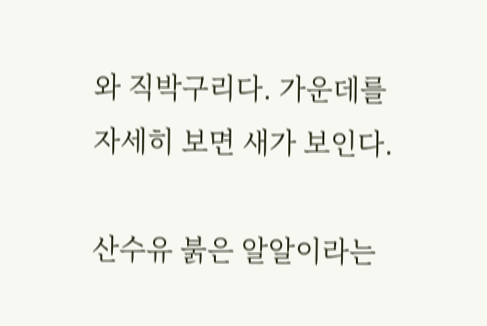와 직박구리다. 가운데를 자세히 보면 새가 보인다.

산수유 붉은 알알이라는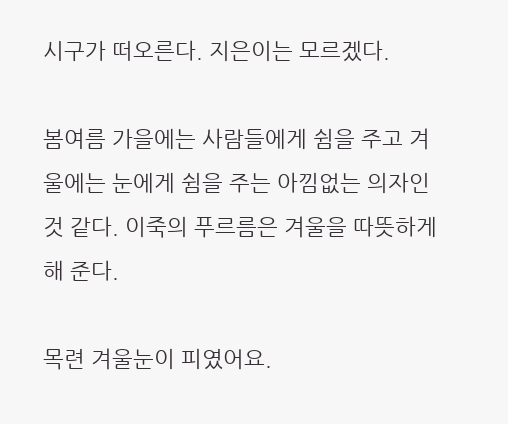시구가 떠오른다. 지은이는 모르겠다.

봄여름 가을에는 사람들에게 쉼을 주고 겨울에는 눈에게 쉼을 주는 아낌없는 의자인 것 같다. 이죽의 푸르름은 겨울을 따뜻하게 해 준다.

목련 겨울눈이 피였어요.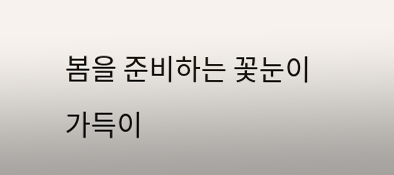봄을 준비하는 꽃눈이 가득이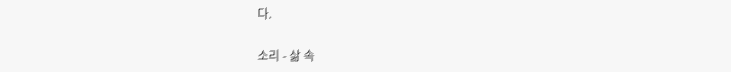다.

소리 - 삶 속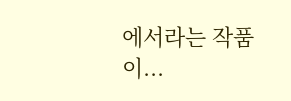에서라는 작품이...